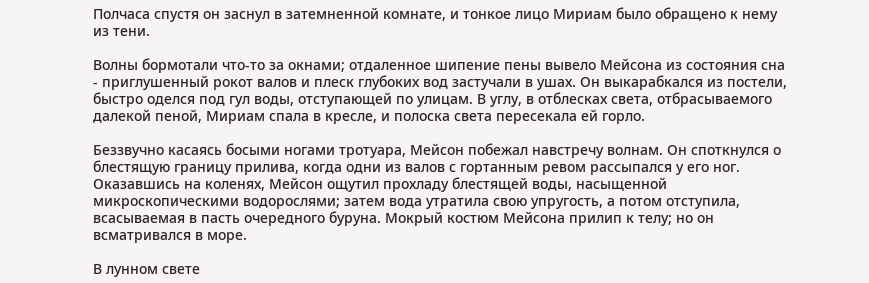Полчаса спустя он заснул в затемненной комнате, и тонкое лицо Мириам было обращено к нему из тени.

Волны бормотали что-то за окнами; отдаленное шипение пены вывело Мейсона из состояния сна - приглушенный рокот валов и плеск глубоких вод застучали в ушах. Он выкарабкался из постели, быстро оделся под гул воды, отступающей по улицам. В углу, в отблесках света, отбрасываемого далекой пеной, Мириам спала в кресле, и полоска света пересекала ей горло.

Беззвучно касаясь босыми ногами тротуара, Мейсон побежал навстречу волнам. Он споткнулся о блестящую границу прилива, когда одни из валов с гортанным ревом рассыпался у его ног. Оказавшись на коленях, Мейсон ощутил прохладу блестящей воды, насыщенной микроскопическими водорослями; затем вода утратила свою упругость, а потом отступила, всасываемая в пасть очередного буруна. Мокрый костюм Мейсона прилип к телу; но он всматривался в море.

В лунном свете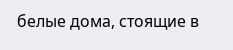белые дома, стоящие в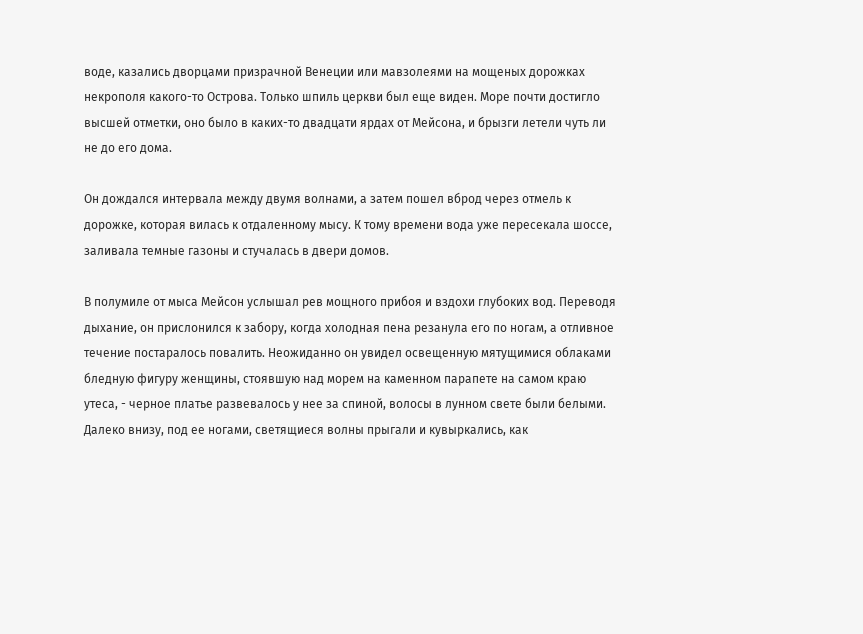воде, казались дворцами призрачной Венеции или мавзолеями на мощеных дорожках некрополя какого-то Острова. Только шпиль церкви был еще виден. Море почти достигло высшей отметки, оно было в каких-то двадцати ярдах от Мейсона, и брызги летели чуть ли не до его дома.

Он дождался интервала между двумя волнами, а затем пошел вброд через отмель к дорожке, которая вилась к отдаленному мысу. К тому времени вода уже пересекала шоссе, заливала темные газоны и стучалась в двери домов.

В полумиле от мыса Мейсон услышал рев мощного прибоя и вздохи глубоких вод. Переводя дыхание, он прислонился к забору, когда холодная пена резанула его по ногам, а отливное течение постаралось повалить. Неожиданно он увидел освещенную мятущимися облаками бледную фигуру женщины, стоявшую над морем на каменном парапете на самом краю утеса, - черное платье развевалось у нее за спиной, волосы в лунном свете были белыми. Далеко внизу, под ее ногами, светящиеся волны прыгали и кувыркались, как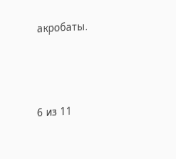акробаты.



6 из 11